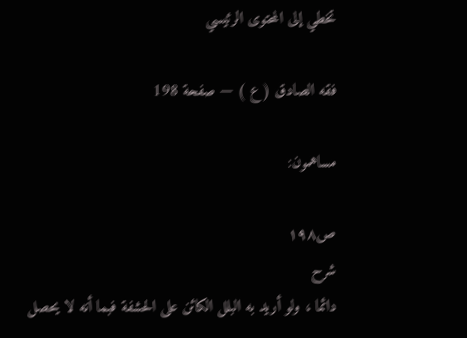تخطي إلى المحتوى الرئيسي

فقه الصادق ( ع ) — صفحة 198

مساهمون:

ص١٩٨
شرح
دائما ، ولو أريد به البلل الكائن على الحشفة فبما أنه لا يحصل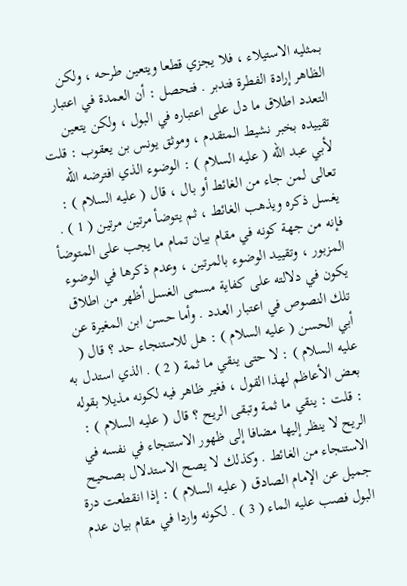بمثليه الاستيلاء ، فلا يجزي قطعا ويتعين طرحه ، ولكن الظاهر إرادة الفطرة فتدبر . فتحصل : أن العمدة في اعتبار التعدد اطلاق ما دل على اعتباره في البول ، ولكن يتعين تقييده بخبر نشيط المتقدم ، وموثق يونس بن يعقوب : قلت لأبي عبد الله ( عليه السلام ) : الوضوء الذي افترضه الله تعالى لمن جاء من الغائط أو بال ، قال ( عليه السلام ) : يغسل ذكره ويذهب الغائط ، ثم يتوضأ مرتين مرتين ( 1 ) . فإنه من جهة كونه في مقام بيان تمام ما يجب على المتوضأ المزبور ، وتقييد الوضوء بالمرتين ، وعدم ذكرها في الوضوء يكون في دلالته على كفاية مسمى الغسل أظهر من اطلاق تلك النصوص في اعتبار العدد . وأما حسن ابن المغيرة عن أبي الحسن ( عليه السلام ) : هل للاستنجاء حد ؟ قال ( عليه السلام ) : لا حتى ينقي ما ثمة ( 2 ) . الذي استدل به بعض الأعاظم لهذا القول ، فغير ظاهر فيه لكونه مذيلا بقوله : قلت : ينقي ما ثمة وتبقى الريح ؟ قال ( عليه السلام ) : الريح لا ينظر إليها مضافا إلى ظهور الاستنجاء في نفسه في الاستنجاء من الغائط . وكذلك لا يصح الاستدلال بصحيح جميل عن الإمام الصادق ( عليه السلام ) : إذا انقطعت درة البول فصب عليه الماء ( 3 ) . لكونه واردا في مقام بيان عدم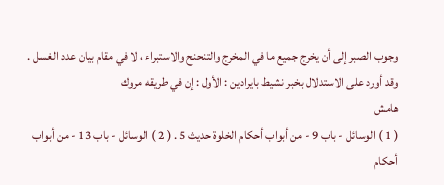وجوب الصبر إلى أن يخرج جميع ما في المخرج والتنحنح والاستبراء ، لا في مقام بيان عدد الغسل . وقد أورد على الاستدلال بخبر نشيط بايرادين : الأول : إن في طريقه مروك
هامش
( 1 ) الوسائل - باب 9 - من أبواب أحكام الخلوة حديث 5 . ( 2 ) الوسائل - باب 13 - من أبواب أحكام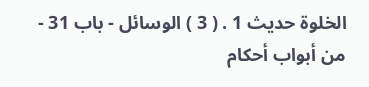الخلوة حديث 1 . ( 3 ) الوسائل - باب 31 - من أبواب أحكام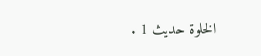الخلوة حديث 1 .